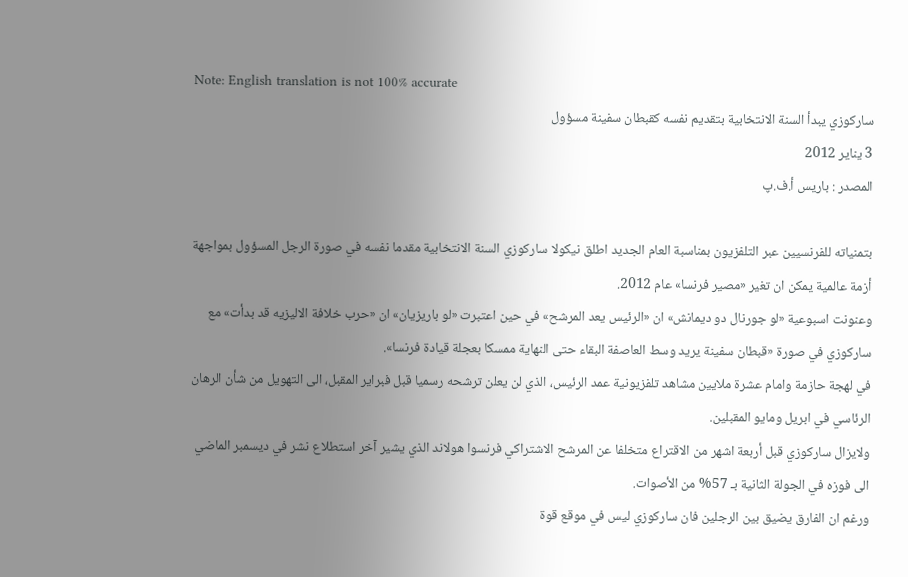Note: English translation is not 100% accurate
ساركوزي يبدأ السنة الانتخابية بتقديم نفسه كقبطان سفينة مسؤول
3 يناير 2012
المصدر : باريس أ.ف.پ

بتمنياته للفرنسيين عبر التلفزيون بمناسبة العام الجديد اطلق نيكولا ساركوزي السنة الانتخابية مقدما نفسه في صورة الرجل المسؤول بمواجهة أزمة عالمية يمكن ان تغير «مصير فرنسا» عام 2012.
وعنونت اسبوعية «لو جورنال دو ديمانش» ان «الرئيس يعد المرشح» في حين اعتبرت «لو باريزيان» ان «حرب خلافة الاليزيه قد بدأت» مع ساركوزي في صورة «قبطان سفينة يريد وسط العاصفة البقاء حتى النهاية ممسكا بعجلة قيادة فرنسا».
في لهجة حازمة وامام عشرة ملايين مشاهد تلفزيونية عمد الرئيس، الذي لن يعلن ترشحه رسميا قبل فبراير المقبل، الى التهويل من شأن الرهان الرئاسي في ابريل ومايو المقبلين.
ولايزال ساركوزي قبل أربعة اشهر من الاقتراع متخلفا عن المرشح الاشتراكي فرنسوا هولاند الذي يشير آخر استطلاع نشر في ديسمبر الماضي الى فوزه في الجولة الثانية بـ 57% من الأصوات.
ورغم ان الفارق يضيق بين الرجلين فان ساركوزي ليس في موقع قوة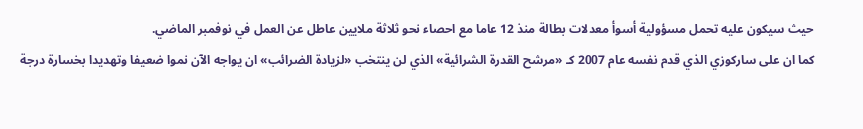حيث سيكون عليه تحمل مسؤولية أسوأ معدلات بطالة منذ 12 عاما مع احصاء نحو ثلاثة ملايين عاطل عن العمل في نوفمبر الماضي.
كما ان على ساركوزي الذي قدم نفسه عام 2007 كـ «مرشح القدرة الشرائية» الذي لن ينتخب «لزيادة الضرائب» ان يواجه الآن نموا ضعيفا وتهديدا بخسارة درجة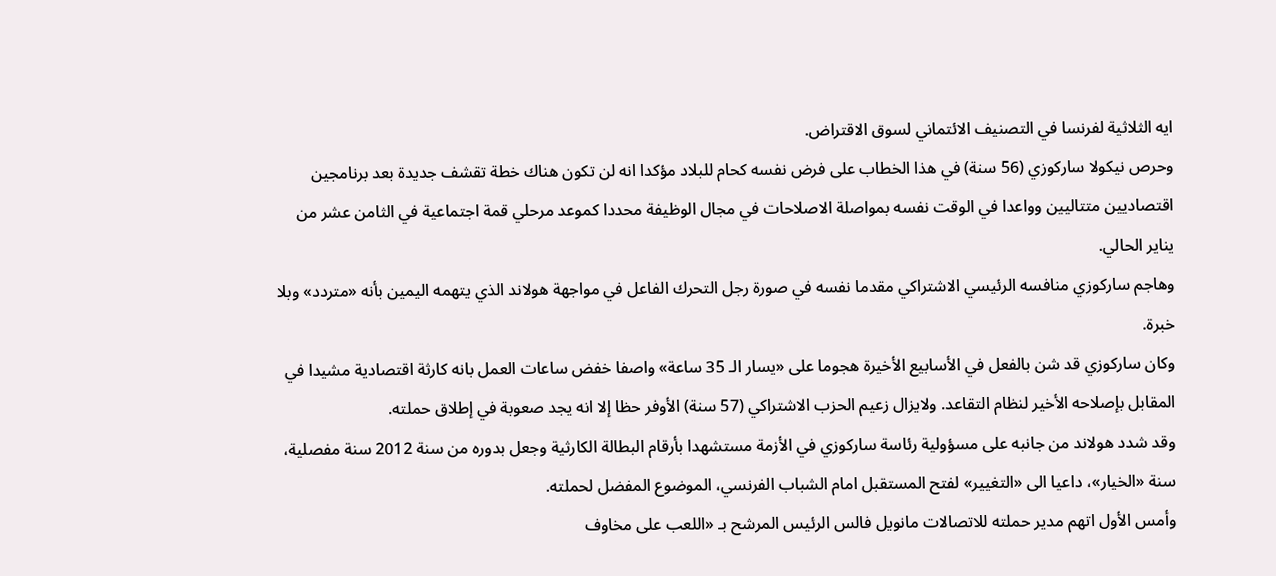ايه الثلاثية لفرنسا في التصنيف الائتماني لسوق الاقتراض.
وحرص نيكولا ساركوزي (56 سنة) في هذا الخطاب على فرض نفسه كحام للبلاد مؤكدا انه لن تكون هناك خطة تقشف جديدة بعد برنامجين اقتصاديين متتاليين وواعدا في الوقت نفسه بمواصلة الاصلاحات في مجال الوظيفة محددا كموعد مرحلي قمة اجتماعية في الثامن عشر من يناير الحالي.
وهاجم ساركوزي منافسه الرئيسي الاشتراكي مقدما نفسه في صورة رجل التحرك الفاعل في مواجهة هولاند الذي يتهمه اليمين بأنه «متردد» وبلا خبرة.
وكان ساركوزي قد شن بالفعل في الأسابيع الأخيرة هجوما على «يسار الـ 35 ساعة» واصفا خفض ساعات العمل بانه كارثة اقتصادية مشيدا في المقابل بإصلاحه الأخير لنظام التقاعد. ولايزال زعيم الحزب الاشتراكي (57 سنة) الأوفر حظا إلا انه يجد صعوبة في إطلاق حملته.
وقد شدد هولاند من جانبه على مسؤولية رئاسة ساركوزي في الأزمة مستشهدا بأرقام البطالة الكارثية وجعل بدوره من سنة 2012 سنة مفصلية، سنة «الخيار»، داعيا الى «التغيير» لفتح المستقبل امام الشباب الفرنسي، الموضوع المفضل لحملته.
وأمس الأول اتهم مدير حملته للاتصالات مانويل فالس الرئيس المرشح بـ «اللعب على مخاوف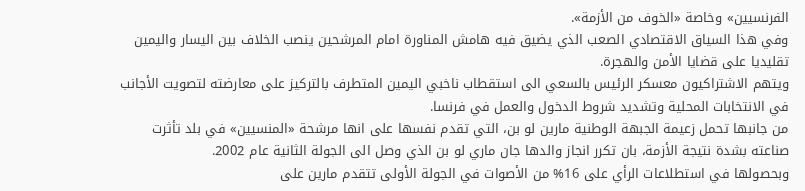الفرنسيين» وخاصة «الخوف من الأزمة».
وفي هذا السياق الاقتصادي الصعب الذي يضيق فيه هامش المناورة امام المرشحين ينصب الخلاف بين اليسار واليمين تقليديا على قضايا الأمن والهجرة.
ويتهم الاشتراكيون معسكر الرئيس بالسعي الى استقطاب ناخبي اليمين المتطرف بالتركيز على معارضته لتصويت الأجانب في الانتخابات المحلية وتشديد شروط الدخول والعمل في فرنسا.
من جانبها تحمل زعيمة الجبهة الوطنية مارين لو بن، التي تقدم نفسها على انها مرشحة «المنسيين» في بلد تأثرت صناعته بشدة نتيجة الأزمة، بان تكرر انجاز والدها جان ماري لو بن الذي وصل الى الجولة الثانية عام 2002.
وبحصولها في استطلاعات الرأي على 16% من الأصوات في الجولة الأولى تتقدم مارين على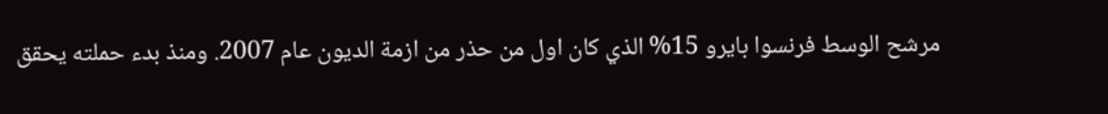مرشح الوسط فرنسوا بايرو 15% الذي كان اول من حذر من ازمة الديون عام 2007. ومنذ بدء حملته يحقق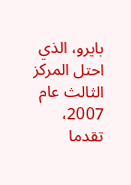بايرو، الذي احتل المركز الثالث عام 2007، تقدما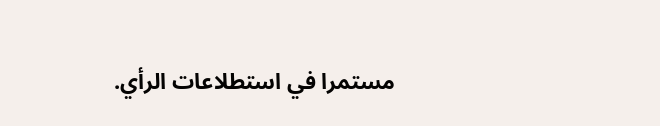مستمرا في استطلاعات الرأي.